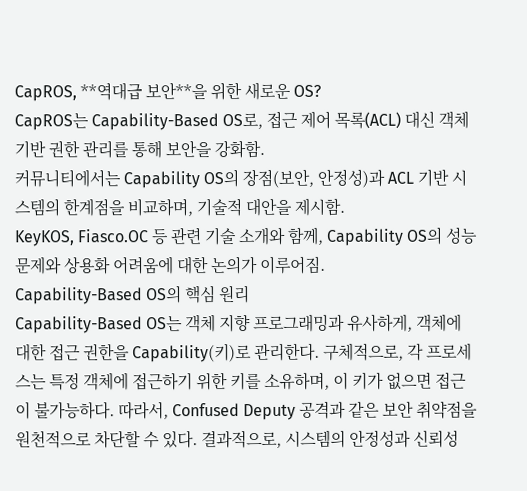CapROS, **역대급 보안**을 위한 새로운 OS?
CapROS는 Capability-Based OS로, 접근 제어 목록(ACL) 대신 객체 기반 권한 관리를 통해 보안을 강화함.
커뮤니티에서는 Capability OS의 장점(보안, 안정성)과 ACL 기반 시스템의 한계점을 비교하며, 기술적 대안을 제시함.
KeyKOS, Fiasco.OC 등 관련 기술 소개와 함께, Capability OS의 성능 문제와 상용화 어려움에 대한 논의가 이루어짐.
Capability-Based OS의 핵심 원리
Capability-Based OS는 객체 지향 프로그래밍과 유사하게, 객체에 대한 접근 권한을 Capability(키)로 관리한다. 구체적으로, 각 프로세스는 특정 객체에 접근하기 위한 키를 소유하며, 이 키가 없으면 접근이 불가능하다. 따라서, Confused Deputy 공격과 같은 보안 취약점을 원천적으로 차단할 수 있다. 결과적으로, 시스템의 안정성과 신뢰성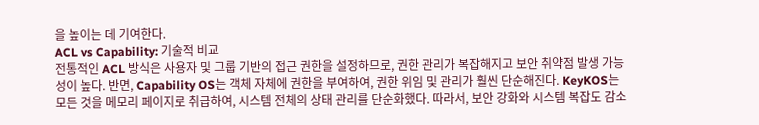을 높이는 데 기여한다.
ACL vs Capability: 기술적 비교
전통적인 ACL 방식은 사용자 및 그룹 기반의 접근 권한을 설정하므로, 권한 관리가 복잡해지고 보안 취약점 발생 가능성이 높다. 반면, Capability OS는 객체 자체에 권한을 부여하여, 권한 위임 및 관리가 훨씬 단순해진다. KeyKOS는 모든 것을 메모리 페이지로 취급하여, 시스템 전체의 상태 관리를 단순화했다. 따라서, 보안 강화와 시스템 복잡도 감소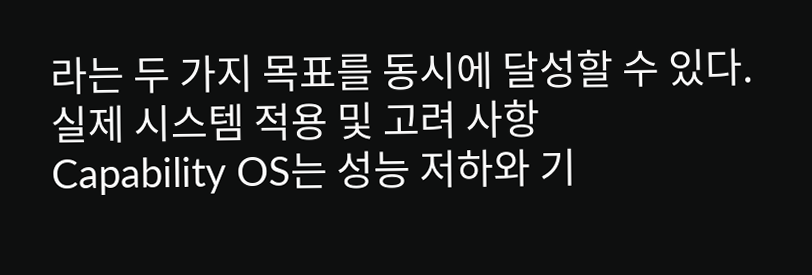라는 두 가지 목표를 동시에 달성할 수 있다.
실제 시스템 적용 및 고려 사항
Capability OS는 성능 저하와 기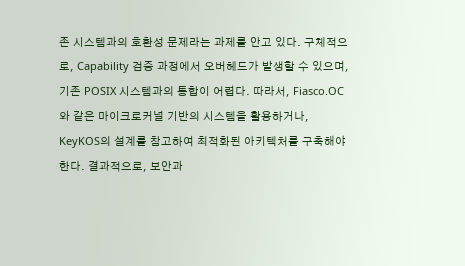존 시스템과의 호환성 문제라는 과제를 안고 있다. 구체적으로, Capability 검증 과정에서 오버헤드가 발생할 수 있으며, 기존 POSIX 시스템과의 통합이 어렵다. 따라서, Fiasco.OC와 같은 마이크로커널 기반의 시스템을 활용하거나, KeyKOS의 설계를 참고하여 최적화된 아키텍처를 구축해야 한다. 결과적으로, 보안과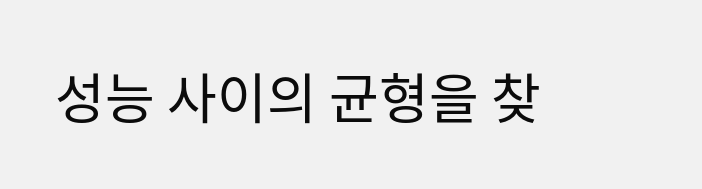성능 사이의 균형을 찾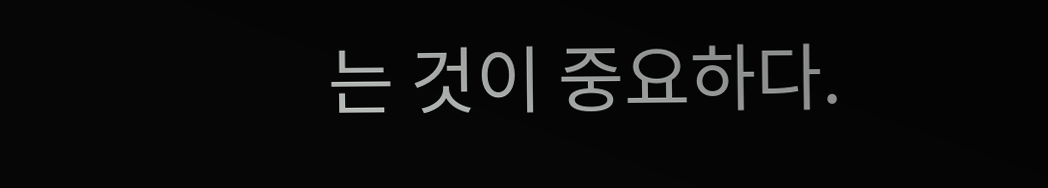는 것이 중요하다.